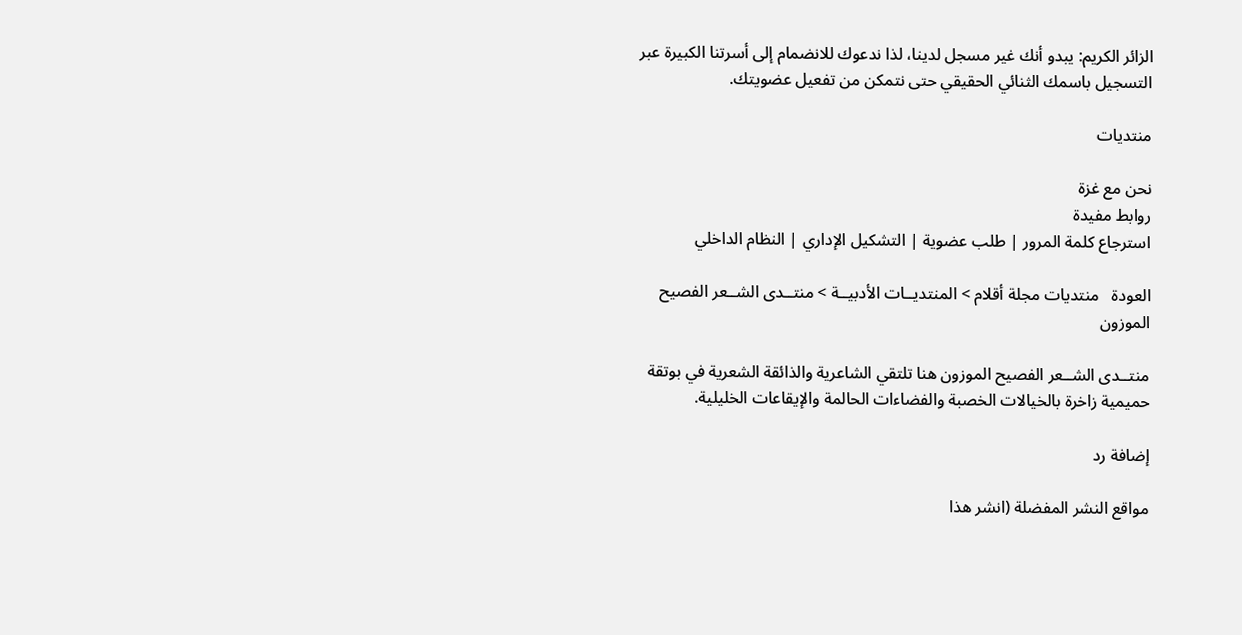الزائر الكريم: يبدو أنك غير مسجل لدينا، لذا ندعوك للانضمام إلى أسرتنا الكبيرة عبر التسجيل باسمك الثنائي الحقيقي حتى نتمكن من تفعيل عضويتك.

منتديات

نحن مع غزة
روابط مفيدة
استرجاع كلمة المرور | طلب عضوية | التشكيل الإداري | النظام الداخلي

العودة   منتديات مجلة أقلام > المنتديــات الأدبيــة > منتــدى الشــعر الفصيح الموزون

منتــدى الشــعر الفصيح الموزون هنا تلتقي الشاعرية والذائقة الشعرية في بوتقة حميمية زاخرة بالخيالات الخصبة والفضاءات الحالمة والإيقاعات الخليلية.

إضافة رد

مواقع النشر المفضلة (انشر هذا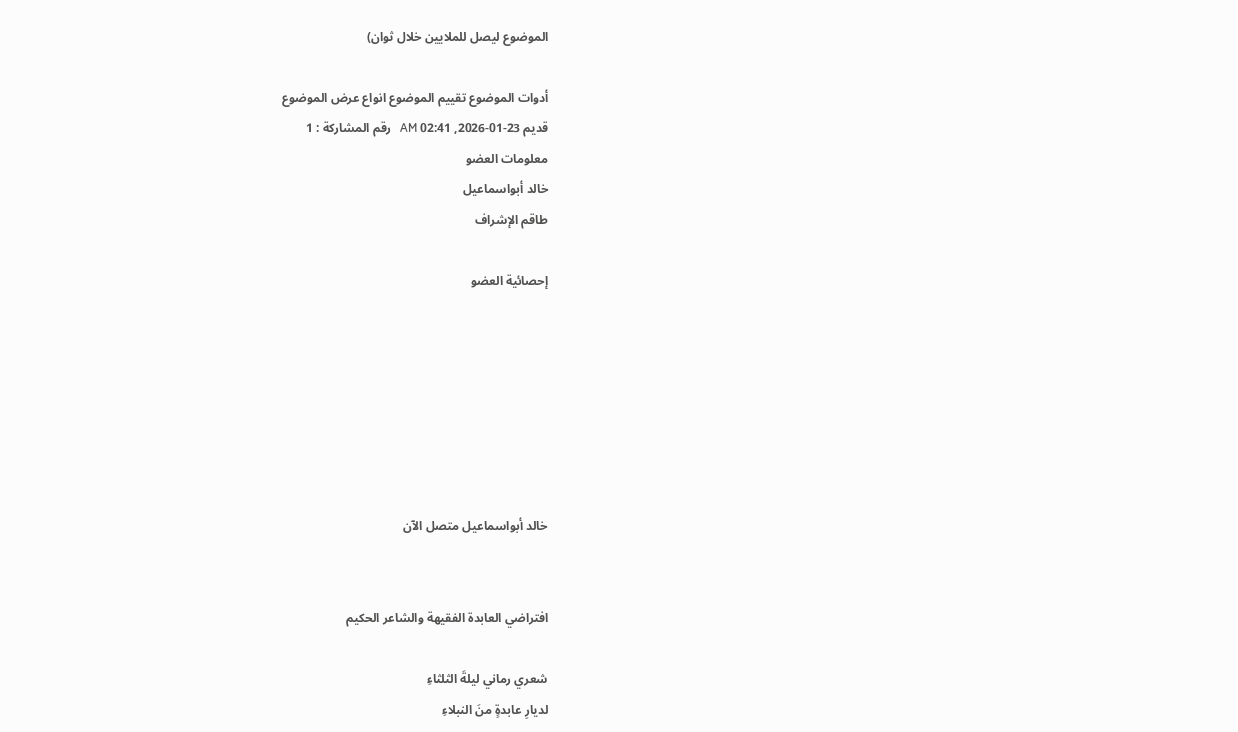الموضوع ليصل للملايين خلال ثوان)

أدوات الموضوع تقييم الموضوع انواع عرض الموضوع
قديم 23-01-2026, 02:41 AM   رقم المشاركة : 1
معلومات العضو
خالد أبواسماعيل
طاقم الإشراف

إحصائية العضو







خالد أبواسماعيل متصل الآن


افتراضي العابدة الفقيهة والشاعر الحكيم

شعري رماني ليلةَ الثلثاءِ
لديارِ عابدةٍ منَ النبلاءِ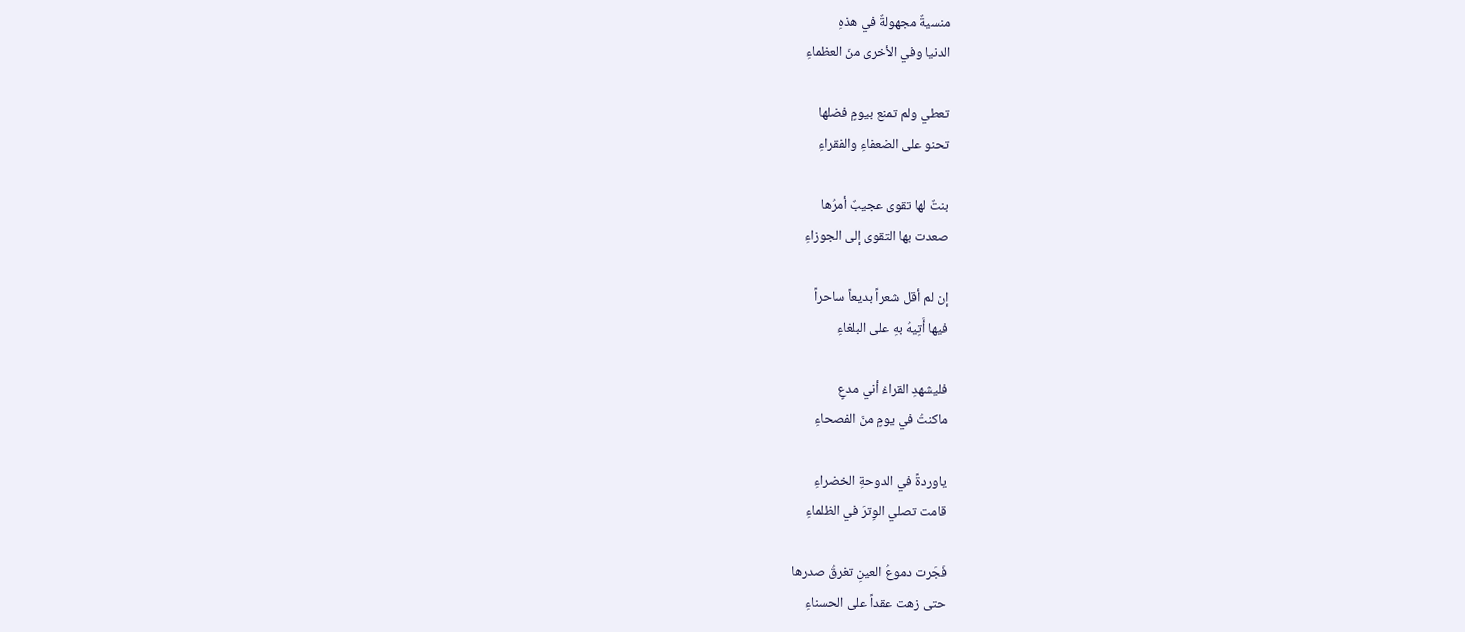منسيةٌ مجهولةٌ في هذهِ
الدنيا وفي الأخرى منَ العظماءِ

تعطي ولم تمنع بيومٍ فضلها
تحنو على الضعفاءِ والفقراءِ

بنتٌ لها تقوى عجيبٌ أمرُها
صعدت بها التقوى إلى الجوزاءِ

إن لم أقل شعراً بديعاً ساحراً
فيها أَتِيهُ بهِ على البلغاءِ

فليشهدِ القراءُ أني مدعٍ
ماكنتُ في يومٍ منَ الفصحاءِ

ياوردةً في الدوحةِ الخضراءِ
قامت تصلي الوِترَ في الظلماءِ

فَجَرت دموعُ العينِ تغرقُ صدرها
حتى زهت عقداً على الحسناءِ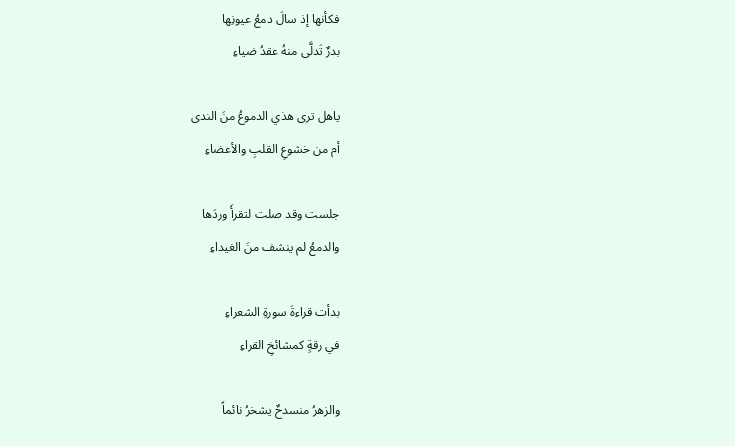فكأنها إذ سالَ دمعُ عيونِها
بدرٌ تَدلَّى منهُ عقدُ ضياءِ

ياهل ترى هذي الدموعُ منَ الندى
أم من خشوعِ القلبِ والأعضاءِ

جلست وقد صلت لتقرأَ وردَها
والدمعُ لم ينشف منَ الغيداءِ

بدأت قراءةَ سورةِ الشعراءِ
في رقةٍ كمشائخِ القراءِ

والزهرُ منسدحٌ يشخرُ نائماً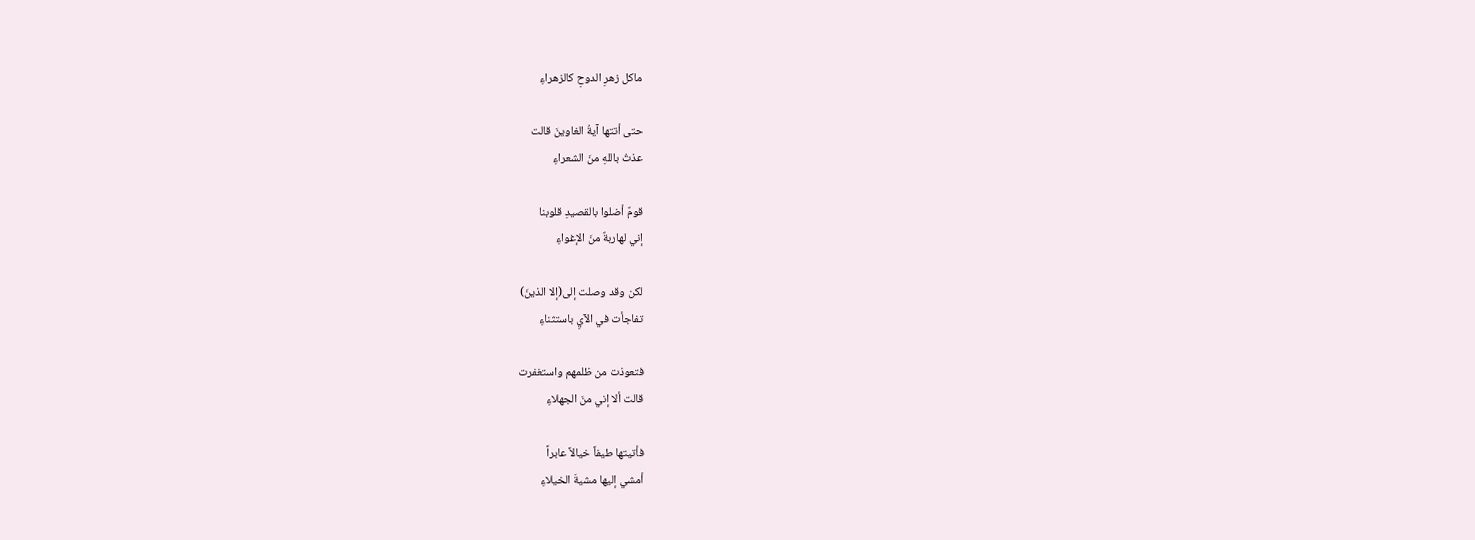ماكل زهرِ الدوحِ كالزهراءِ

حتى أتتها آيةُ الغاوينَ قالت
عذتُ باللهِ منَ الشعراءِ

قومٌ أضلوا بالقصيدِ قلوبنا
إني لهاربةٌ منَ الإغواءِ

لكن وقد وصلت إلى(إلا الذينَ)
تفاجأت في الآيِ باستثناءِ

فتعوذت من ظلمهم واستغفرت
قالت ألا إني منَ الجهلاءِ

فأتيتها طيفاً خيالاً عابراً
أمشي إليها مشيةَ الخيلاءِ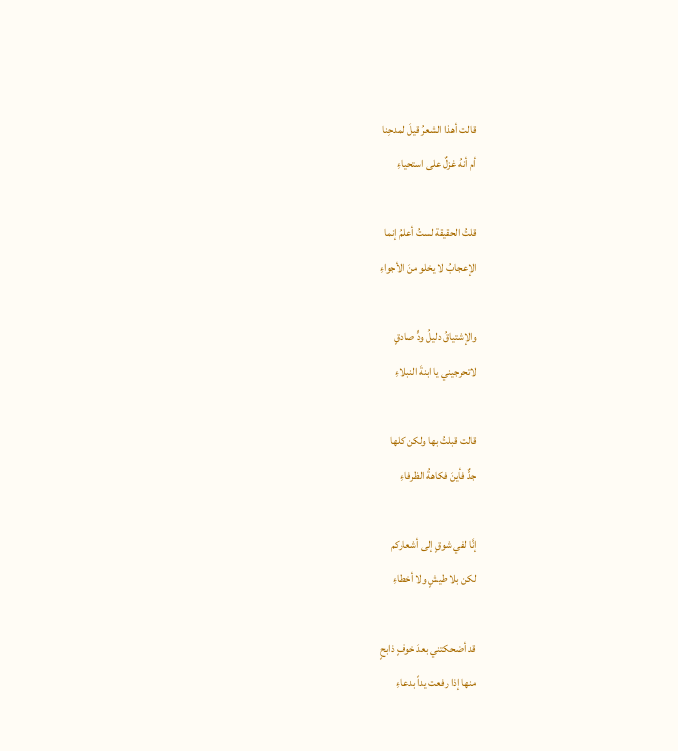قالت أهذا الشعرُ قيلَ لمدحِنا
أم أنهُ غزلٌ على استحياءِ

قلتُ الحقيقة لستُ أعلمُ إنما
الإعجابُ لا يخلو منَ الأجواءِ

والإشتياقُ دليلُ ودٍّ صادقٍ
لاتحرجيني يا ابنةَ النبلاءِ

قالت قبلتُ بها ولكن كلها
جدٌّ فأينَ فكاهةُ الظرفاءِ

إنَّا لفي شوقٍ إلى أشعاركم
لكن بلا طيشٍ ولا أخطاءِ

قد أضحكتني بعدَ خوفٍ ذابحٍ
منها إذا رفعت يداً بدعاءِ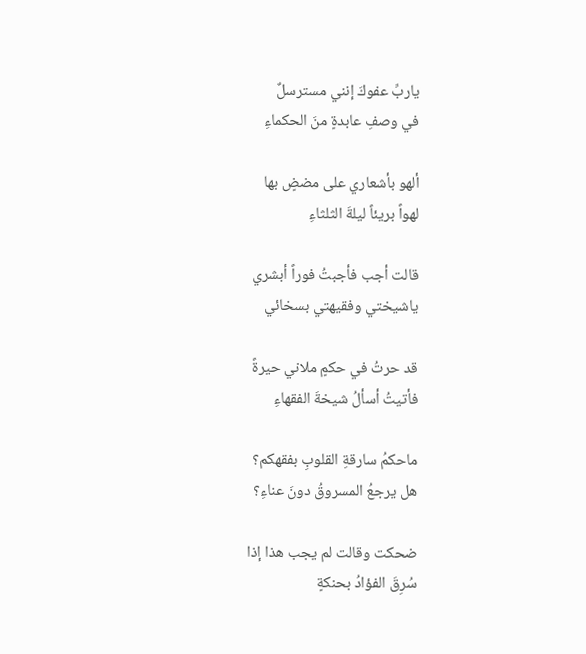ياربِّ عفوكَ إنني مسترسلٌ
في وصفِ عابدةٍ منَ الحكماءِ

ألهو بأشعاري على مضضٍ بها
لهواً بريئاً ليلةَ الثلثاءِ

قالت أجب فأجبتُ فوراً أبشري
ياشيختي وفقيهتي بسخائي

قد حرتُ في حكمٍ ملاني حيرةً
فأتيتُ أسألُ شيخةَ الفقهاءِ

ماحكمُ سارقةِ القلوبِ بفقهكم؟
هل يرجعُ المسروقُ دونَ عناءِ؟

ضحكت وقالت لم يجب هذا إذا
سُرِقَ الفؤادُ بحنكةٍ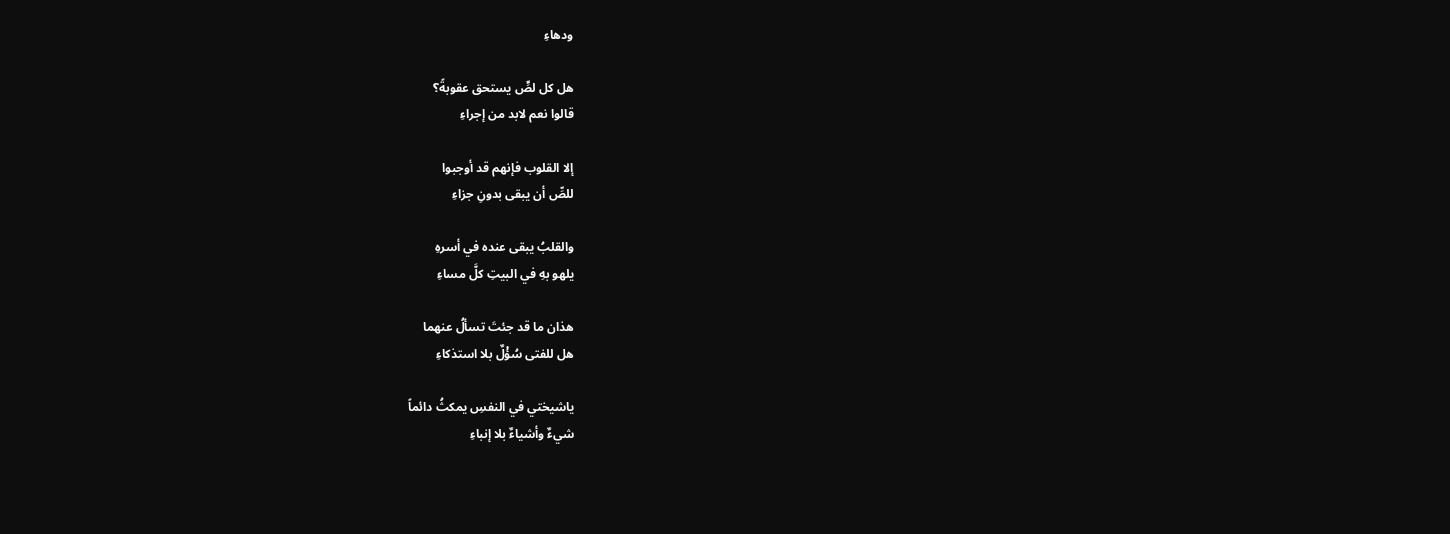ودهاءِ

هل كل لصٍّ يستحق عقوبةً؟
قالوا نعم لابد من إجراءِ

إلا القلوب فإنهم قد أوجبوا
للصِّ أن يبقى بدونِ جزاءِ

والقلبُ يبقى عنده في أسرهِ
يلهو بهِ في البيتِ كلَّ مساءِ

هذان ما قد جئتَ تسألُ عنهما
هل للفتى سُؤْلٌ بلا استذكاءِ

ياشيختي في النفسِ يمكثُ دائماً
شيءٌ وأشياءٌ بلا إنباءِ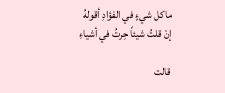ماكل شيءٍ في الفؤادِ أقولهُ
إنْ قلتُ شيئاً حِرتُ في أشياءِ

قالت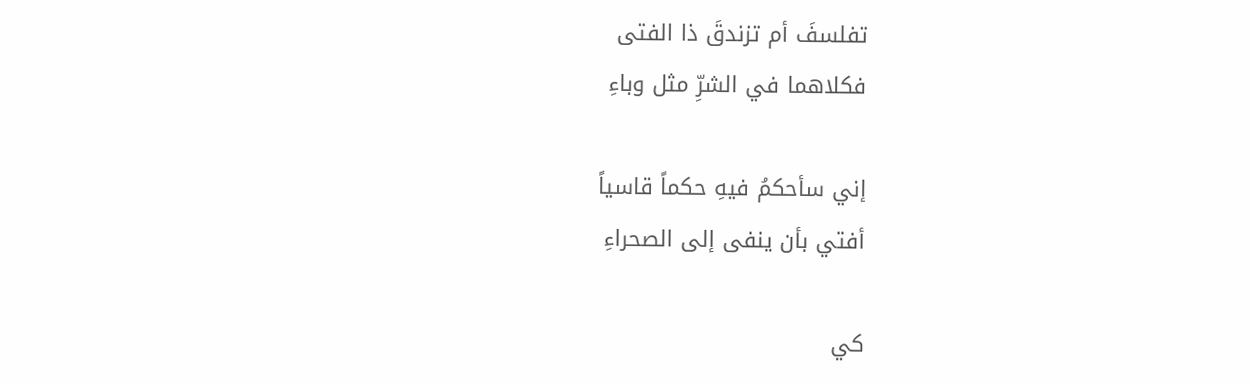تفلسفَ أم تزندقَ ذا الفتى
فكلاهما في الشرِّ مثل وباءِ

إني سأحكمُ فيهِ حكماً قاسياً
أفتي بأن ينفى إلى الصحراءِ

كي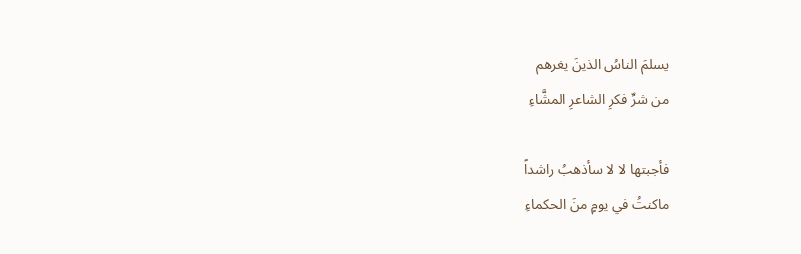يسلمَ الناسُ الذينَ يغرهم
من شرِّ فكرِ الشاعرِ المشَّاءِ

فأجبتها لا لا سأذهبُ راشداً
ماكنتُ في يومٍ منَ الحكماءِ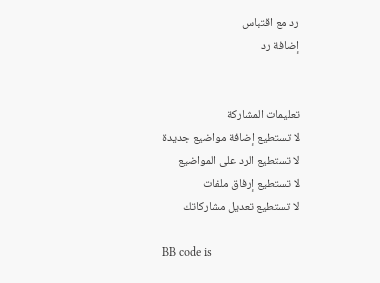رد مع اقتباس
إضافة رد


تعليمات المشاركة
لا تستطيع إضافة مواضيع جديدة
لا تستطيع الرد على المواضيع
لا تستطيع إرفاق ملفات
لا تستطيع تعديل مشاركاتك

BB code is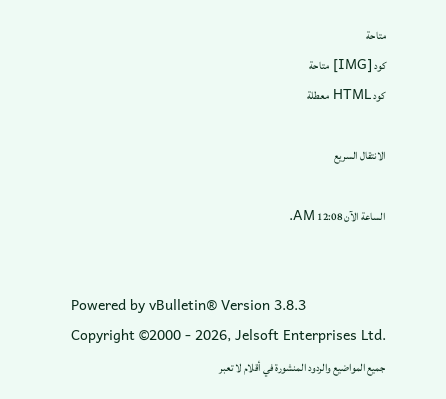متاحة
كود [IMG] متاحة
كود HTML معطلة

الانتقال السريع

الساعة الآن 12:08 AM.


Powered by vBulletin® Version 3.8.3
Copyright ©2000 - 2026, Jelsoft Enterprises Ltd.
جميع المواضيع والردود المنشورة في أقلام لا تعبر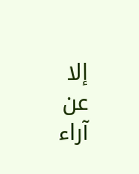إلا عن آراء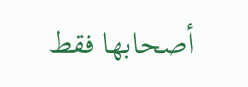أصحابها فقط